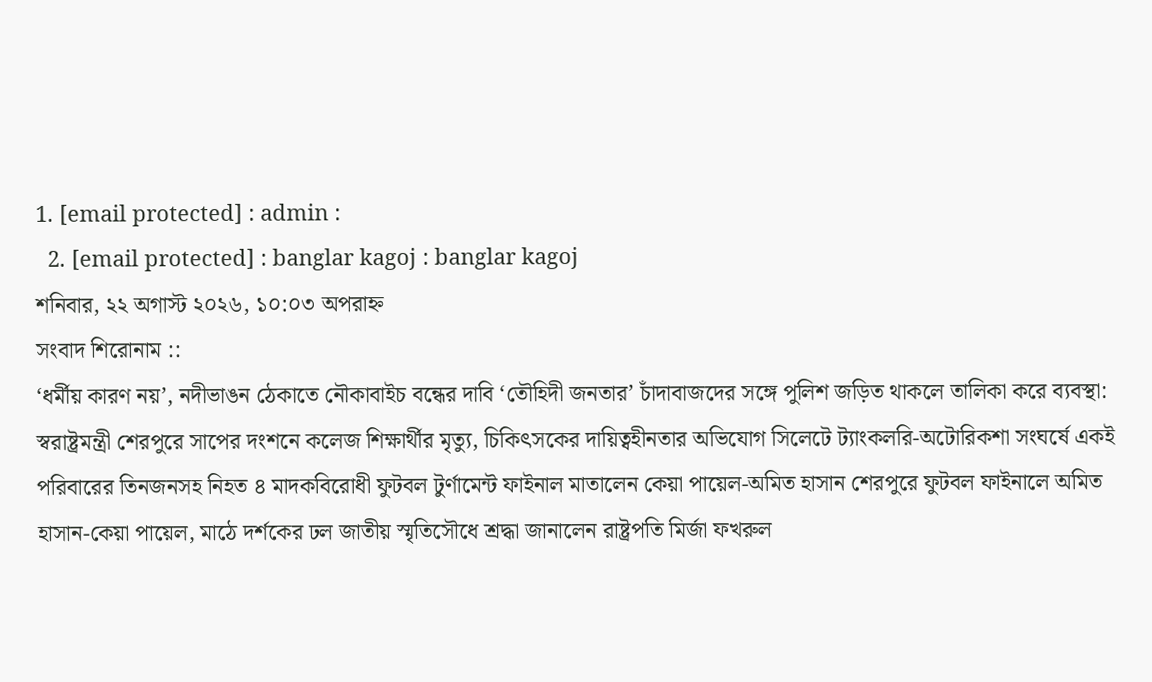1. [email protected] : admin :
  2. [email protected] : banglar kagoj : banglar kagoj
শনিবার, ২২ অগাস্ট ২০২৬, ১০:০৩ অপরাহ্ন
সংবাদ শিরোনাম ::
‘ধর্মীয় কারণ নয়’, নদীভাঙন ঠেকাতে নৌকাবাইচ বন্ধের দাবি ‘তৌহিদী জনতার’ চাঁদাবাজদের সঙ্গে পুলিশ জড়িত থাকলে তালিকা করে ব্যবস্থা: স্বরাষ্ট্রমন্ত্রী শেরপুরে সাপের দংশনে কলেজ শিক্ষার্থীর মৃত্যু, চিকিৎসকের দায়িত্বহীনতার অভিযোগ সিলেটে ট্যাংকলরি-অটোরিকশা সংঘর্ষে একই পরিবারের তিনজনসহ নিহত ৪ মাদকবিরোধী ফুটবল টুর্ণামেন্ট ফাইনাল মাতালেন কেয়া পায়েল-অমিত হাসান শেরপুরে ফুটবল ফাইনালে অমিত হাসান-কেয়া পায়েল, মাঠে দর্শকের ঢল জাতীয় স্মৃতিসৌধে শ্রদ্ধা জানালেন রাষ্ট্রপতি মির্জা ফখরুল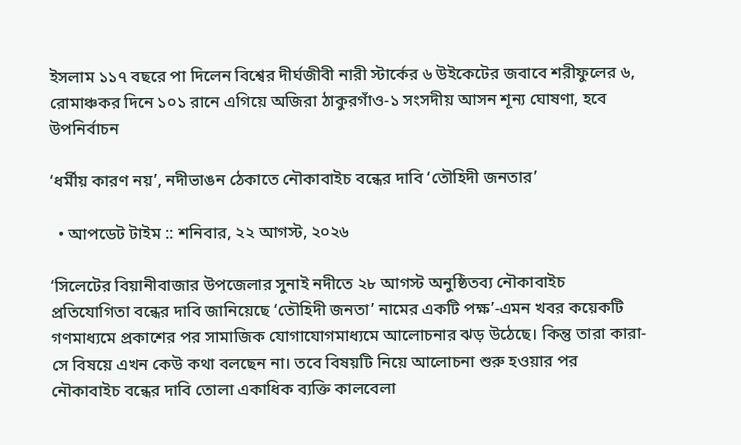ইসলাম ১১৭ বছরে পা দিলেন বিশ্বের দীর্ঘজীবী নারী স্টার্কের ৬ উইকেটের জবাবে শরীফুলের ৬, রোমাঞ্চকর দিনে ১০১ রানে এগিয়ে অজিরা ঠাকুরগাঁও-১ সংসদীয় আসন শূন্য ঘোষণা, হবে উপনির্বাচন

‘ধর্মীয় কারণ নয়’, নদীভাঙন ঠেকাতে নৌকাবাইচ বন্ধের দাবি ‘তৌহিদী জনতার’

  • আপডেট টাইম :: শনিবার, ২২ আগস্ট, ২০২৬

‘সিলেটের বিয়ানীবাজার উপজেলার সুনাই নদীতে ২৮ আগস্ট অনুষ্ঠিতব্য নৌকাবাইচ প্রতিযোগিতা বন্ধের দাবি জানিয়েছে ‘তৌহিদী জনতা’ নামের একটি পক্ষ’-এমন খবর কয়েকটি গণমাধ্যমে প্রকাশের পর সামাজিক যোগাযোগমাধ্যমে আলোচনার ঝড় উঠেছে। কিন্তু তারা কারা-সে বিষয়ে এখন কেউ কথা বলছেন না। তবে বিষয়টি নিয়ে আলোচনা শুরু হওয়ার পর নৌকাবাইচ বন্ধের দাবি তোলা একাধিক ব্যক্তি কালবেলা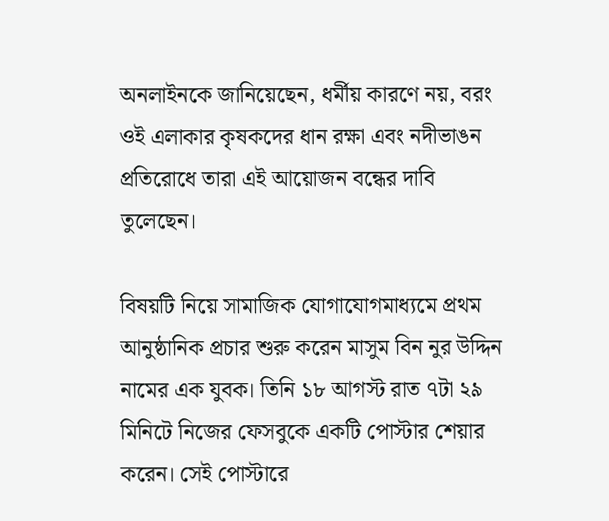অনলাইনকে জানিয়েছেন, ধর্মীয় কারণে নয়, বরং ওই এলাকার কৃষকদের ধান রক্ষা এবং নদীভাঙন প্রতিরোধে তারা এই আয়োজন বন্ধের দাবি তুলেছেন।

বিষয়টি নিয়ে সামাজিক যোগাযোগমাধ্যমে প্রথম আনুষ্ঠানিক প্রচার শুরু করেন মাসুম বিন নুর উদ্দিন নামের এক যুবক। তিনি ১৮ আগস্ট রাত ৭টা ২৯ মিনিটে নিজের ফেসবুকে একটি পোস্টার শেয়ার করেন। সেই পোস্টারে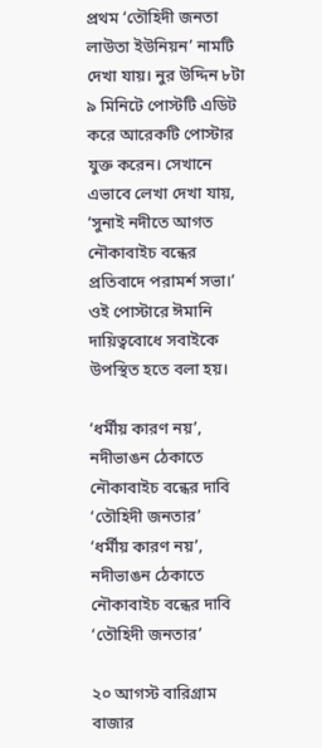প্রথম ‘তৌহিদী জনতা লাউতা ইউনিয়ন’ নামটি দেখা যায়। নুর উদ্দিন ৮টা ৯ মিনিটে পোস্টটি এডিট করে আরেকটি পোস্টার যুক্ত করেন। সেখানে এভাবে লেখা দেখা যায়, ‘সুনাই নদীতে আগত নৌকাবাইচ বন্ধের প্রতিবাদে পরামর্শ সভা।’ ওই পোস্টারে ঈমানি দায়িত্ববোধে সবাইকে উপস্থিত হতে বলা হয়।

‘ধর্মীয় কারণ নয়’, নদীভাঙন ঠেকাতে নৌকাবাইচ বন্ধের দাবি ‘তৌহিদী জনতার’
‘ধর্মীয় কারণ নয়’, নদীভাঙন ঠেকাতে নৌকাবাইচ বন্ধের দাবি ‘তৌহিদী জনতার’

২০ আগস্ট বারিগ্রাম বাজার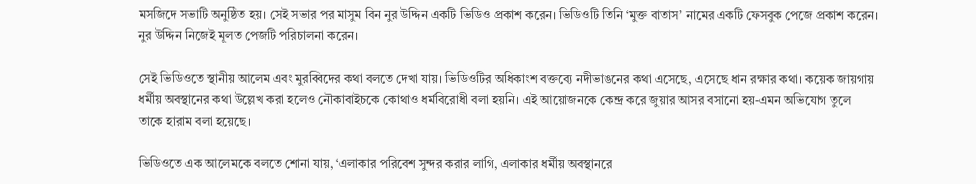মসজিদে সভাটি অনুষ্ঠিত হয়। সেই সভার পর মাসুম বিন নুর উদ্দিন একটি ভিডিও প্রকাশ করেন। ভিডিওটি তিনি ‘মুক্ত বাতাস’ নামের একটি ফেসবুক পেজে প্রকাশ করেন। নুর উদ্দিন নিজেই মূলত পেজটি পরিচালনা করেন।

সেই ভিডিওতে স্থানীয় আলেম এবং মুরব্বিদের কথা বলতে দেখা যায়। ভিডিওটির অধিকাংশ বক্তব্যে নদীভাঙনের কথা এসেছে, এসেছে ধান রক্ষার কথা। কয়েক জায়গায় ধর্মীয় অবস্থানের কথা উল্লেখ করা হলেও নৌকাবাইচকে কোথাও ধর্মবিরোধী বলা হয়নি। এই আয়োজনকে কেন্দ্র করে জুয়ার আসর বসানো হয়-এমন অভিযোগ তুলে তাকে হারাম বলা হয়েছে।

ভিডিওতে এক আলেমকে বলতে শোনা যায়, ‘এলাকার পরিবেশ সুন্দর করার লাগি, এলাকার ধর্মীয় অবস্থানরে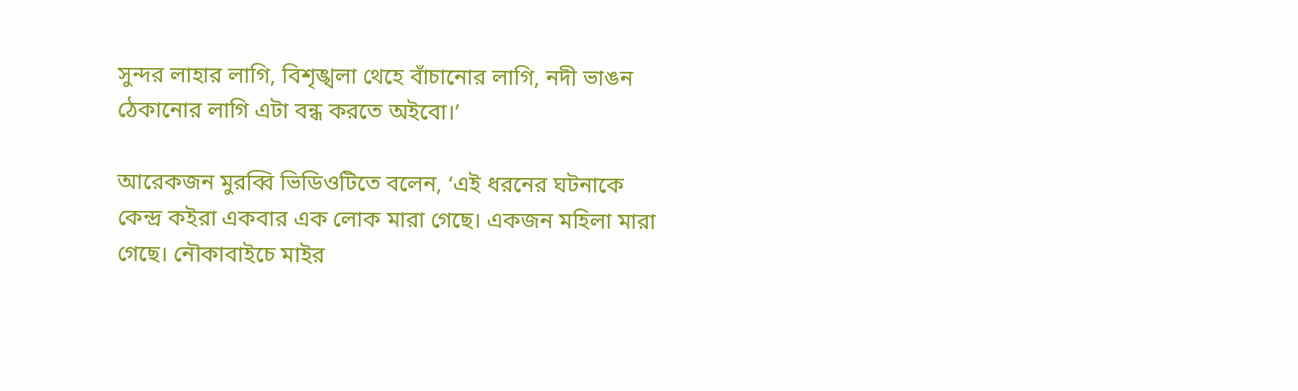সুন্দর লাহার লাগি, বিশৃঙ্খলা থেহে বাঁচানোর লাগি, নদী ভাঙন ঠেকানোর লাগি এটা বন্ধ করতে অইবো।’

আরেকজন মুরব্বি ভিডিওটিতে বলেন, ‘এই ধরনের ঘটনাকে কেন্দ্র কইরা একবার এক লোক মারা গেছে। একজন মহিলা মারা গেছে। নৌকাবাইচে মাইর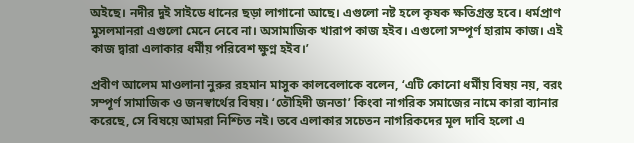অইছে। নদীর দুই সাইডে ধানের ছড়া লাগানো আছে। এগুলো নষ্ট হলে কৃষক ক্ষতিগ্রস্ত হবে। ধর্মপ্রাণ মুসলমানরা এগুলো মেনে নেবে না। অসামাজিক খারাপ কাজ হইব। এগুলো সম্পূর্ণ হারাম কাজ। এই কাজ দ্বারা এলাকার ধর্মীয় পরিবেশ ক্ষুণ্ন হইব।’

প্রবীণ আলেম মাওলানা নুরুর রহমান মাসুক কালবেলাকে বলেন, ‘এটি কোনো ধর্মীয় বিষয় নয়, বরং সম্পূর্ণ সামাজিক ও জনস্বার্থের বিষয়। ‘তৌহিদী জনতা’ কিংবা নাগরিক সমাজের নামে কারা ব্যানার করেছে, সে বিষয়ে আমরা নিশ্চিত নই। তবে এলাকার সচেতন নাগরিকদের মূল দাবি হলো এ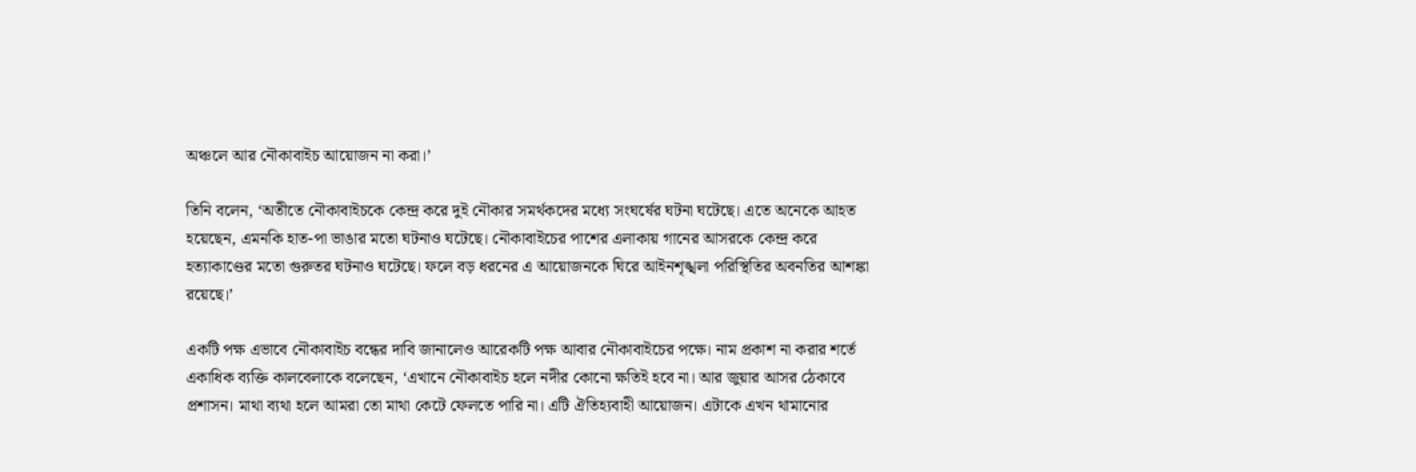অঞ্চলে আর নৌকাবাইচ আয়োজন না করা।’

তিনি বলেন, ‘অতীতে নৌকাবাইচকে কেন্দ্র করে দুই নৌকার সমর্থকদের মধ্যে সংঘর্ষের ঘটনা ঘটেছে। এতে অনেকে আহত হয়েছেন, এমনকি হাত-পা ভাঙার মতো ঘটনাও ঘটেছে। নৌকাবাইচের পাশের এলাকায় গানের আসরকে কেন্দ্র করে হত্যাকাণ্ডের মতো গুরুতর ঘটনাও ঘটেছে। ফলে বড় ধরনের এ আয়োজনকে ঘিরে আইনশৃঙ্খলা পরিস্থিতির অবনতির আশঙ্কা রয়েছে।’

একটি পক্ষ এভাবে নৌকাবাইচ বন্ধের দাবি জানালেও আরেকটি পক্ষ আবার নৌকাবাইচের পক্ষে। নাম প্রকাশ না করার শর্তে একাধিক ব্যক্তি কালবেলাকে বলেছেন, ‘এখানে নৌকাবাইচ হলে নদীর কোনো ক্ষতিই হবে না। আর জুয়ার আসর ঠেকাবে প্রশাসন। মাথা ব্যথা হলে আমরা তো মাথা কেটে ফেলতে পারি না। এটি ঐতিহ্যবাহী আয়োজন। এটাকে এখন থামানোর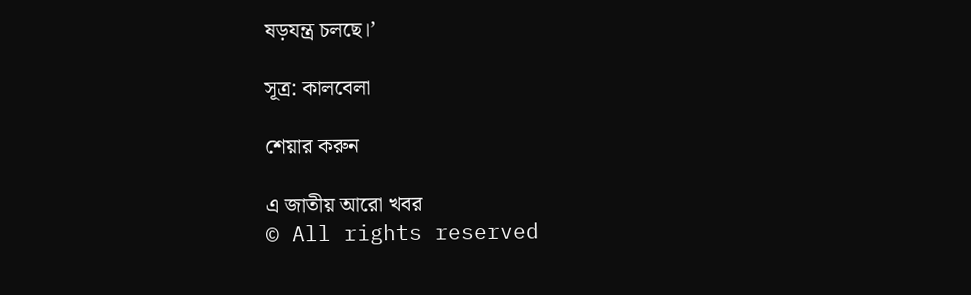ষড়যন্ত্র চলছে।’

সূত্র: কালবেলা

শেয়ার করুন

এ জাতীয় আরো খবর
© All rights reserved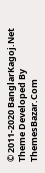© 2011-2020 BanglarKagoj.Net
Theme Developed By ThemesBazar.Com